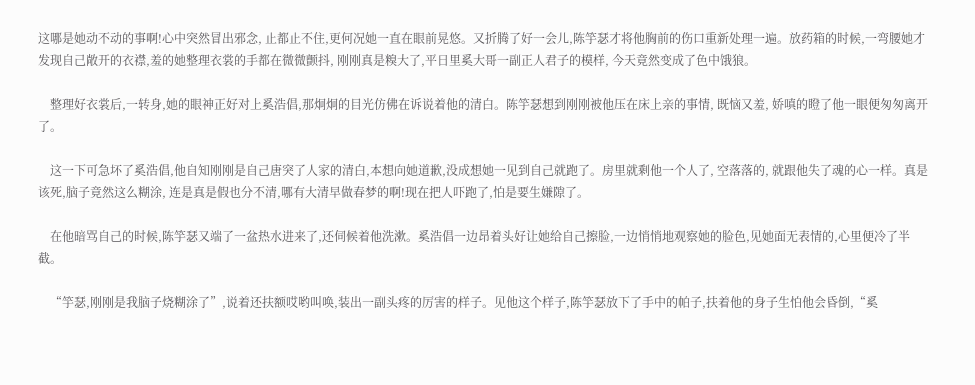这哪是她动不动的事啊!心中突然冒出邪念, 止都止不住,更何况她一直在眼前晃悠。又折腾了好一会儿,陈竽瑟才将他胸前的伤口重新处理一遍。放药箱的时候,一弯腰她才发现自己敞开的衣襟,羞的她整理衣裳的手都在微微颤抖, 刚刚真是糗大了,平日里奚大哥一副正人君子的模样, 今天竟然变成了色中饿狼。

    整理好衣裳后,一转身,她的眼神正好对上奚浩倡,那炯炯的目光仿佛在诉说着他的清白。陈竽瑟想到刚刚被他压在床上亲的事情, 既恼又羞, 娇嗔的瞪了他一眼便匆匆离开了。

    这一下可急坏了奚浩倡,他自知刚刚是自己唐突了人家的清白,本想向她道歉,没成想她一见到自己就跑了。房里就剩他一个人了, 空落落的, 就跟他失了魂的心一样。真是该死,脑子竟然这么糊涂, 连是真是假也分不清,哪有大清早做春梦的啊!现在把人吓跑了,怕是要生嫌隙了。

    在他暗骂自己的时候,陈竽瑟又端了一盆热水进来了,还伺候着他洗漱。奚浩倡一边昂着头好让她给自己擦脸,一边悄悄地观察她的脸色,见她面无表情的,心里便冷了半截。

    “竽瑟,刚刚是我脑子烧糊涂了”,说着还扶额哎哟叫唤,装出一副头疼的厉害的样子。见他这个样子,陈竽瑟放下了手中的帕子,扶着他的身子生怕他会昏倒,“奚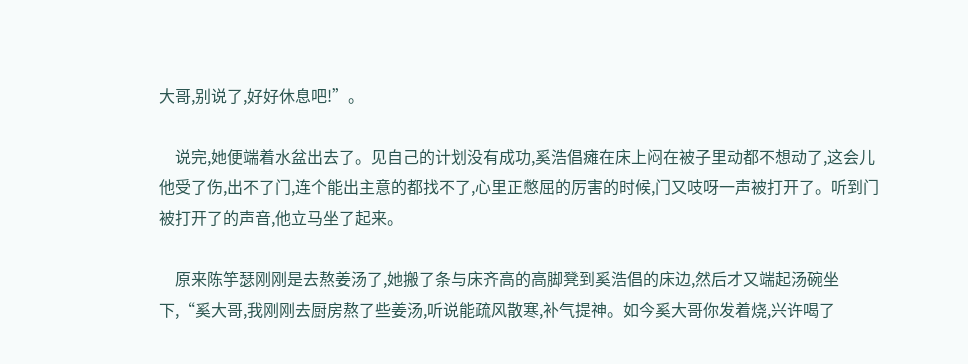大哥,别说了,好好休息吧!”。

    说完,她便端着水盆出去了。见自己的计划没有成功,奚浩倡瘫在床上闷在被子里动都不想动了,这会儿他受了伤,出不了门,连个能出主意的都找不了,心里正憋屈的厉害的时候,门又吱呀一声被打开了。听到门被打开了的声音,他立马坐了起来。

    原来陈竽瑟刚刚是去熬姜汤了,她搬了条与床齐高的高脚凳到奚浩倡的床边,然后才又端起汤碗坐下,“奚大哥,我刚刚去厨房熬了些姜汤,听说能疏风散寒,补气提神。如今奚大哥你发着烧,兴许喝了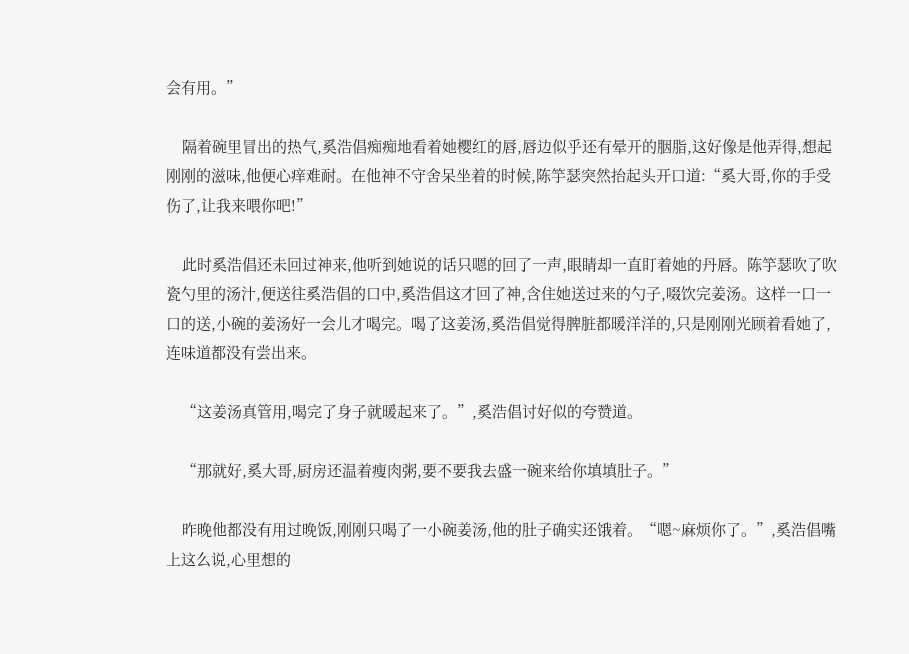会有用。”

    隔着碗里冒出的热气,奚浩倡痴痴地看着她樱红的唇,唇边似乎还有晕开的胭脂,这好像是他弄得,想起刚刚的滋味,他便心痒难耐。在他神不守舍呆坐着的时候,陈竽瑟突然抬起头开口道:“奚大哥,你的手受伤了,让我来喂你吧!”

    此时奚浩倡还未回过神来,他听到她说的话只嗯的回了一声,眼睛却一直盯着她的丹唇。陈竽瑟吹了吹瓷勺里的汤汁,便送往奚浩倡的口中,奚浩倡这才回了神,含住她送过来的勺子,啜饮完姜汤。这样一口一口的送,小碗的姜汤好一会儿才喝完。喝了这姜汤,奚浩倡觉得脾脏都暖洋洋的,只是刚刚光顾着看她了,连味道都没有尝出来。

    “这姜汤真管用,喝完了身子就暖起来了。”,奚浩倡讨好似的夸赞道。

    “那就好,奚大哥,厨房还温着瘦肉粥,要不要我去盛一碗来给你填填肚子。”

    昨晚他都没有用过晚饭,刚刚只喝了一小碗姜汤,他的肚子确实还饿着。“嗯~麻烦你了。”,奚浩倡嘴上这么说,心里想的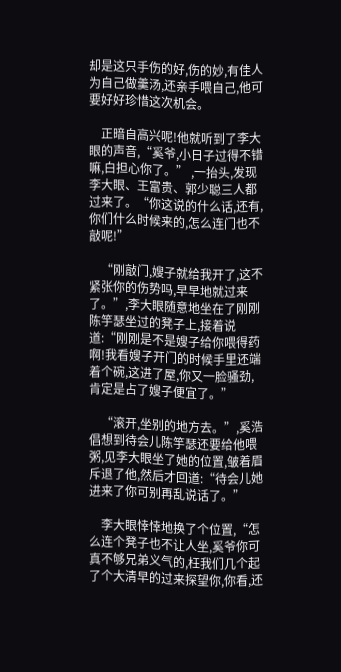却是这只手伤的好,伤的妙,有佳人为自己做羹汤,还亲手喂自己,他可要好好珍惜这次机会。

    正暗自高兴呢!他就听到了李大眼的声音,“奚爷,小日子过得不错嘛,白担心你了。” ,一抬头,发现李大眼、王富贵、郭少聪三人都过来了。“你这说的什么话,还有,你们什么时候来的,怎么连门也不敲呢!”

    “刚敲门,嫂子就给我开了,这不紧张你的伤势吗,早早地就过来了。”,李大眼随意地坐在了刚刚陈竽瑟坐过的凳子上,接着说道:“刚刚是不是嫂子给你喂得药啊!我看嫂子开门的时候手里还端着个碗,这进了屋,你又一脸骚劲,肯定是占了嫂子便宜了。”

    “滚开,坐别的地方去。”,奚浩倡想到待会儿陈竽瑟还要给他喂粥,见李大眼坐了她的位置,皱着眉斥退了他,然后才回道:“待会儿她进来了你可别再乱说话了。”

    李大眼悻悻地换了个位置,“怎么连个凳子也不让人坐,奚爷你可真不够兄弟义气的,枉我们几个起了个大清早的过来探望你,你看,还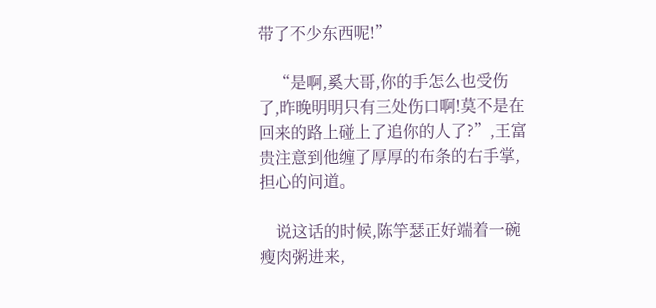带了不少东西呢!”

    “是啊,奚大哥,你的手怎么也受伤了,昨晚明明只有三处伤口啊!莫不是在回来的路上碰上了追你的人了?”,王富贵注意到他缠了厚厚的布条的右手掌,担心的问道。

    说这话的时候,陈竽瑟正好端着一碗瘦肉粥进来,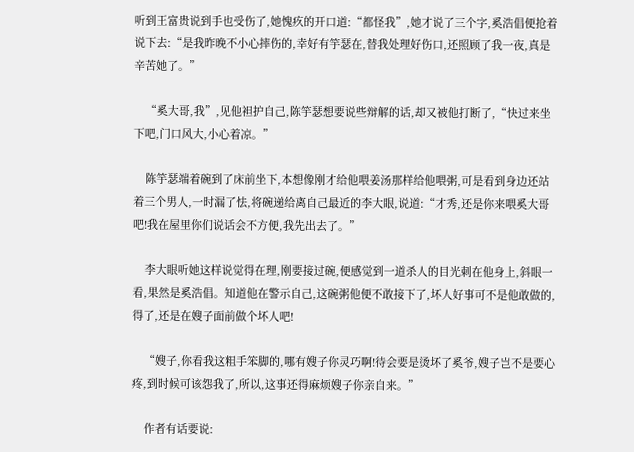听到王富贵说到手也受伤了,她愧疚的开口道:“都怪我”,她才说了三个字,奚浩倡便抢着说下去:“是我昨晚不小心摔伤的,幸好有竽瑟在,替我处理好伤口,还照顾了我一夜,真是辛苦她了。”

    “奚大哥,我”,见他袒护自己,陈竽瑟想要说些辩解的话,却又被他打断了,“快过来坐下吧,门口风大,小心着凉。”

    陈竽瑟端着碗到了床前坐下,本想像刚才给他喂姜汤那样给他喂粥,可是看到身边还站着三个男人,一时漏了怯,将碗递给离自己最近的李大眼,说道:“才秀,还是你来喂奚大哥吧!我在屋里你们说话会不方便,我先出去了。”

    李大眼听她这样说觉得在理,刚要接过碗,便感觉到一道杀人的目光刺在他身上,斜眼一看,果然是奚浩倡。知道他在警示自己,这碗粥他便不敢接下了,坏人好事可不是他敢做的,得了,还是在嫂子面前做个坏人吧!

    “嫂子,你看我这粗手笨脚的,哪有嫂子你灵巧啊!待会要是烫坏了奚爷,嫂子岂不是要心疼,到时候可该怨我了,所以,这事还得麻烦嫂子你亲自来。”

    作者有话要说: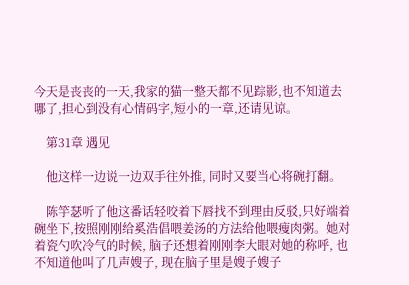今天是丧丧的一天,我家的猫一整天都不见踪影,也不知道去哪了,担心到没有心情码字,短小的一章,还请见谅。

    第31章 遇见

    他这样一边说一边双手往外推, 同时又要当心将碗打翻。

    陈竽瑟听了他这番话轻咬着下唇找不到理由反驳,只好端着碗坐下,按照刚刚给奚浩倡喂姜汤的方法给他喂瘦肉粥。她对着瓷勺吹冷气的时候, 脑子还想着刚刚李大眼对她的称呼, 也不知道他叫了几声嫂子, 现在脑子里是嫂子嫂子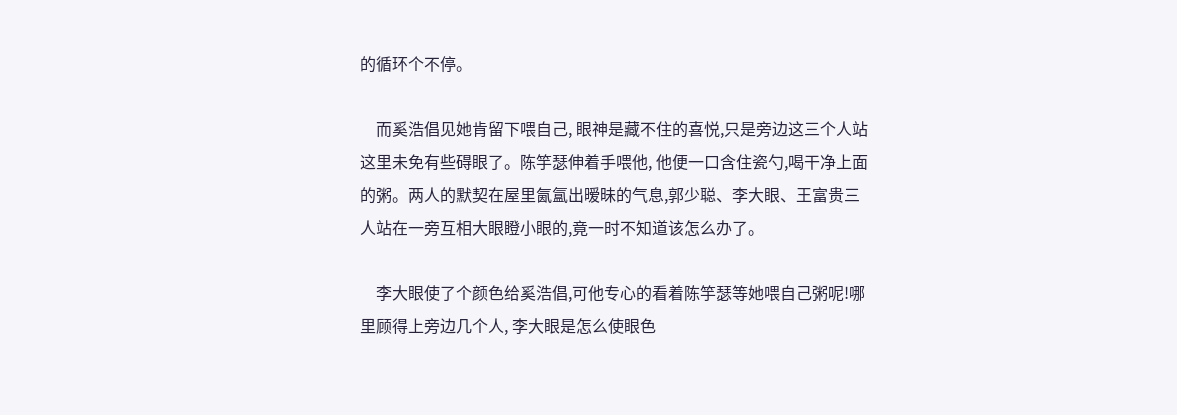的循环个不停。

    而奚浩倡见她肯留下喂自己, 眼神是藏不住的喜悦,只是旁边这三个人站这里未免有些碍眼了。陈竽瑟伸着手喂他, 他便一口含住瓷勺,喝干净上面的粥。两人的默契在屋里氤氲出暧昧的气息,郭少聪、李大眼、王富贵三人站在一旁互相大眼瞪小眼的,竟一时不知道该怎么办了。

    李大眼使了个颜色给奚浩倡,可他专心的看着陈竽瑟等她喂自己粥呢!哪里顾得上旁边几个人, 李大眼是怎么使眼色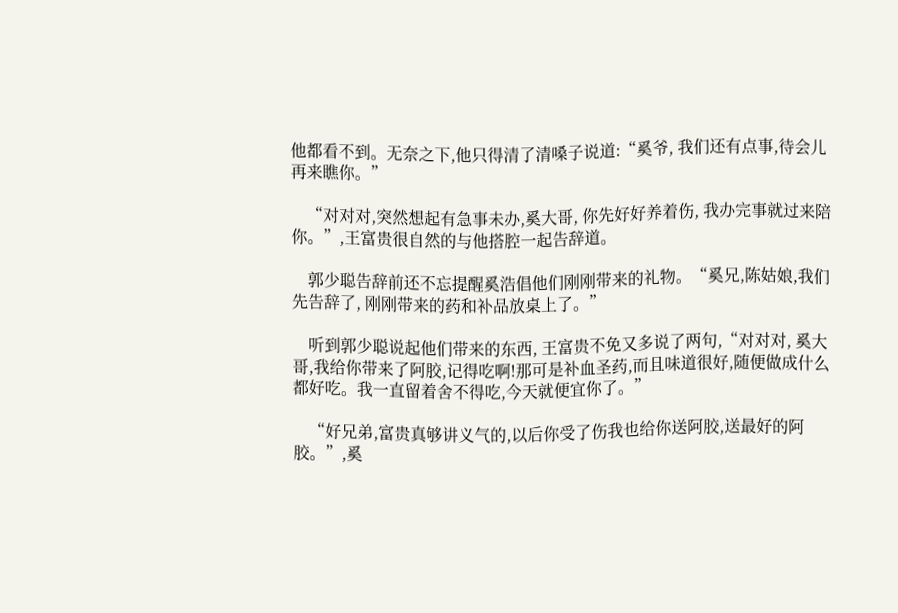他都看不到。无奈之下,他只得清了清嗓子说道:“奚爷, 我们还有点事,待会儿再来瞧你。”

    “对对对,突然想起有急事未办,奚大哥, 你先好好养着伤, 我办完事就过来陪你。”,王富贵很自然的与他搭腔一起告辞道。

    郭少聪告辞前还不忘提醒奚浩倡他们刚刚带来的礼物。“奚兄,陈姑娘,我们先告辞了, 刚刚带来的药和补品放桌上了。”

    听到郭少聪说起他们带来的东西, 王富贵不免又多说了两句,“对对对, 奚大哥,我给你带来了阿胶,记得吃啊!那可是补血圣药,而且味道很好,随便做成什么都好吃。我一直留着舍不得吃,今天就便宜你了。”

    “好兄弟,富贵真够讲义气的,以后你受了伤我也给你送阿胶,送最好的阿胶。”,奚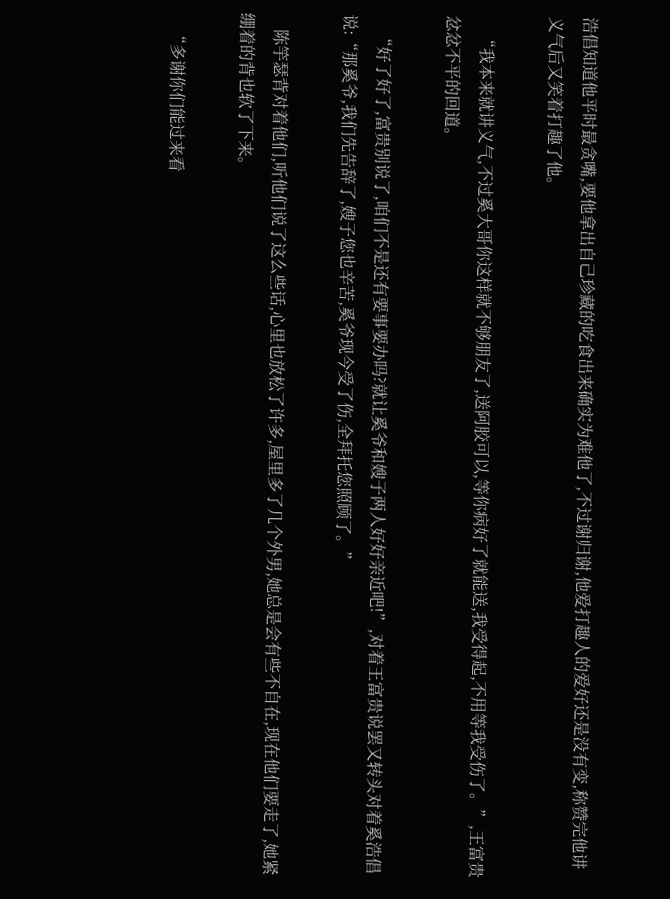浩倡知道他平时最贪嘴,要他拿出自己珍藏的吃食出来确实为难他了,不过谢归谢,他爱打趣人的爱好还是没有变,称赞完他讲义气后又笑着打趣了他。

    “我本来就讲义气,不过奚大哥你这样就不够朋友了,送阿胶可以,等你病好了就能送,我受得起,不用等我受伤了。”,王富贵忿忿不平的回道。

    “好了好了,富贵别说了,咱们不是还有要事要办吗?就让奚爷和嫂子两人好好亲近吧!”,对着王富贵说罢又转头对着奚浩倡说:“那奚爷,我们先告辞了,嫂子您也辛苦,奚爷现今受了伤,全拜托您照顾了。”

    陈竽瑟背对着他们,听他们说了这么些话,心里也放松了许多,屋里多了几个外男,她总是会有些不自在,现在他们要走了,她紧绷着的背也软了下来。

    “多谢你们能过来看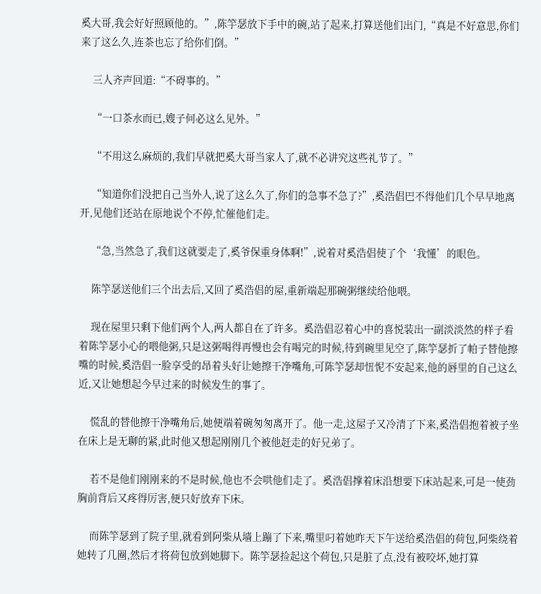奚大哥,我会好好照顾他的。”,陈竽瑟放下手中的碗,站了起来,打算送他们出门,“真是不好意思,你们来了这么久,连茶也忘了给你们倒。”

    三人齐声回道:“不碍事的。”

    “一口茶水而已,嫂子何必这么见外。”

    “不用这么麻烦的,我们早就把奚大哥当家人了,就不必讲究这些礼节了。”

    “知道你们没把自己当外人,说了这么久了,你们的急事不急了?”,奚浩倡巴不得他们几个早早地离开,见他们还站在原地说个不停,忙催他们走。

    “急,当然急了,我们这就要走了,奚爷保重身体啊!”,说着对奚浩倡使了个‘我懂’的眼色。

    陈竽瑟送他们三个出去后,又回了奚浩倡的屋,重新端起那碗粥继续给他喂。

    现在屋里只剩下他们两个人,两人都自在了许多。奚浩倡忍着心中的喜悦装出一副淡淡然的样子看着陈竽瑟小心的喂他粥,只是这粥喝得再慢也会有喝完的时候,待到碗里见空了,陈竽瑟折了帕子替他擦嘴的时候,奚浩倡一脸享受的昂着头好让她擦干净嘴角,可陈竽瑟却忸怩不安起来,他的唇里的自己这么近,又让她想起今早过来的时候发生的事了。

    慌乱的替他擦干净嘴角后,她便端着碗匆匆离开了。他一走,这屋子又冷清了下来,奚浩倡抱着被子坐在床上是无聊的紧,此时他又想起刚刚几个被他赶走的好兄弟了。

    若不是他们刚刚来的不是时候,他也不会哄他们走了。奚浩倡撑着床沿想要下床站起来,可是一使劲胸前背后又疼得厉害,便只好放弃下床。

    而陈竽瑟到了院子里,就看到阿柴从墙上蹦了下来,嘴里叼着她昨天下午送给奚浩倡的荷包,阿柴绕着她转了几圈,然后才将荷包放到她脚下。陈竽瑟捡起这个荷包,只是脏了点,没有被咬坏,她打算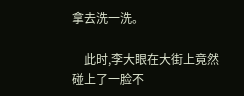拿去洗一洗。

    此时,李大眼在大街上竟然碰上了一脸不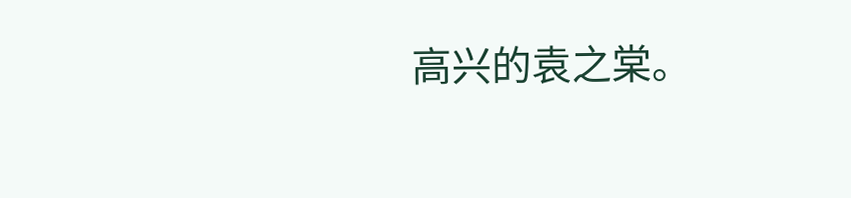高兴的袁之棠。